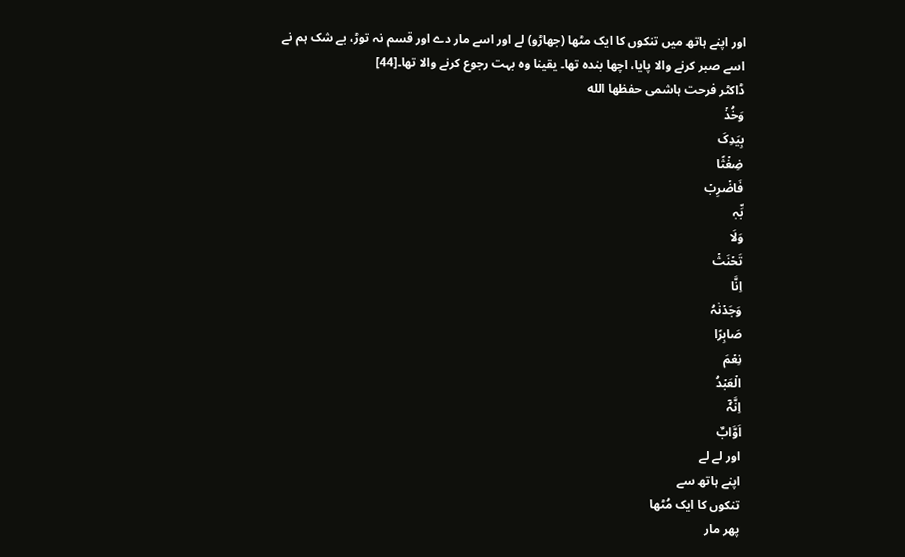اور اپنے ہاتھ میں تنکوں کا ایک مٹھا (جھاڑو) لے اور اسے مار دے اور قسم نہ توڑ، بے شک ہم نے اسے صبر کرنے والا پایا، اچھا بندہ تھا۔ یقینا وہ بہت رجوع کرنے والا تھا۔[44]
ڈاکٹر فرحت ہاشمی حفظها الله
وَخُذۡ
بِیَدِکَ
ضِغۡثًا
فَاضۡرِبۡ
بِّہٖ
وَلَا
تَحۡنَثۡ
اِنَّا
وَجَدۡنٰہُ
صَابِرًا
نِعۡمَ
الۡعَبۡدُ
اِنَّہٗۤ
اَوَّابٌ
اور لے لے
اپنے ہاتھ سے
تنکوں کا ایک مُٹھا
پھر مار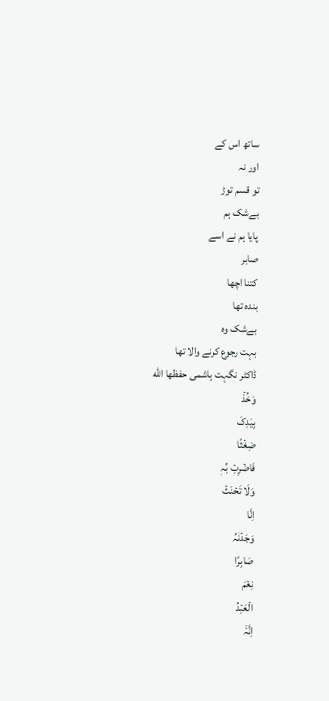ساتھ اس کے
اور نہ
تو قسم توڑ
بےشک ہم
پایا ہم نے اسے
صابر
کتنا اچھا
بندہ تھا
بےشک وہ
بہت رجوع کرنے والا تھا
ڈاکٹر نگہت ہاشمی حفظها الله
وَخُذۡ
بِیَدِکَ
ضِغۡثًا
فَاضۡرِبۡ بِّہٖ
وَلَا تَحۡنَثۡ
اِنَّا
وَجَدۡنٰہُ
صَابِرًا
نِعۡمَ
الۡعَبۡدُ
اِنَّہٗۤ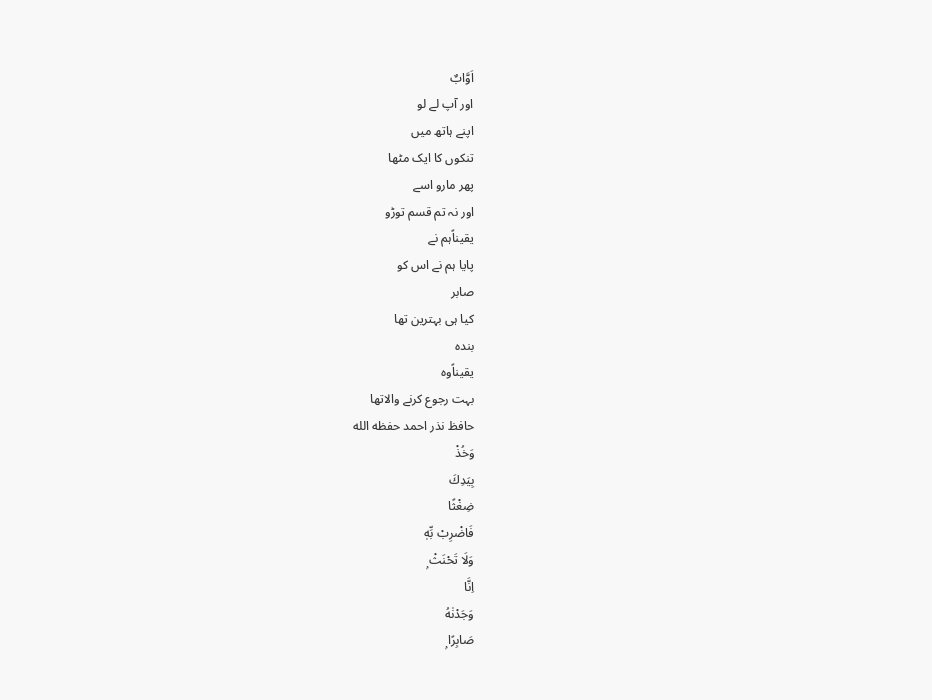اَوَّابٌ
اور آپ لے لو
اپنے ہاتھ میں
تنکوں کا ایک مٹھا
پھر مارو اسے
اور نہ تم قسم توڑو
یقیناًہم نے
پایا ہم نے اس کو
صابر
کیا ہی بہترین تھا
بندہ
یقیناًوہ
بہت رجوع کرنے والاتھا
حافظ نذر احمد حفظه الله
وَخُذْ
بِيَدِكَ
ضِغْثًا
فَاضْرِبْ بِّهٖ
وَلَا تَحْنَثْ ۭ
اِنَّا
وَجَدْنٰهُ
صَابِرًا ۭ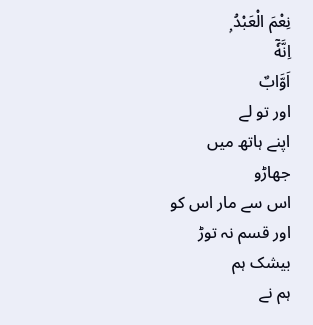نِعْمَ الْعَبْدُ ۭ
اِنَّهٗٓ
اَوَّابٌ
اور تو لے
اپنے ہاتھ میں
جھاڑو
اس سے مار اس کو
اور قسم نہ توڑ
بیشک ہم
ہم نے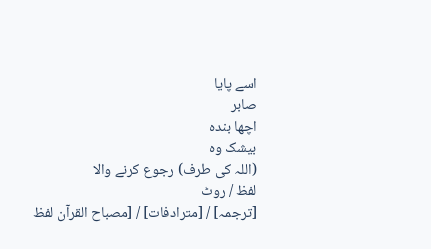اسے پایا
صابر
اچھا بندہ
بیشک وہ
(اللہ کی طرف) رجوع کرنے والا
لفظ / روٹ
[ترجمہ] / [مترادفات] / [مصباح القرآن لفظ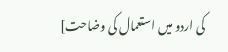کی اردو میں استعمال کی وضاحت]